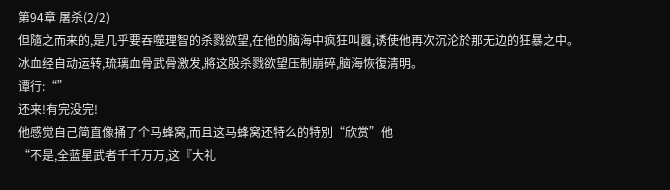第94章 屠杀(2/2)
但隨之而来的,是几乎要吞噬理智的杀戮欲望,在他的脑海中疯狂叫囂,诱使他再次沉沦於那无边的狂暴之中。
冰血经自动运转,琉璃血骨武骨激发,將这股杀戮欲望压制崩碎,脑海恢復清明。
谭行:“”
还来!有完没完!
他感觉自己简直像捅了个马蜂窝,而且这马蜂窝还特么的特別“欣赏”他
“不是,全蓝星武者千千万万,这『大礼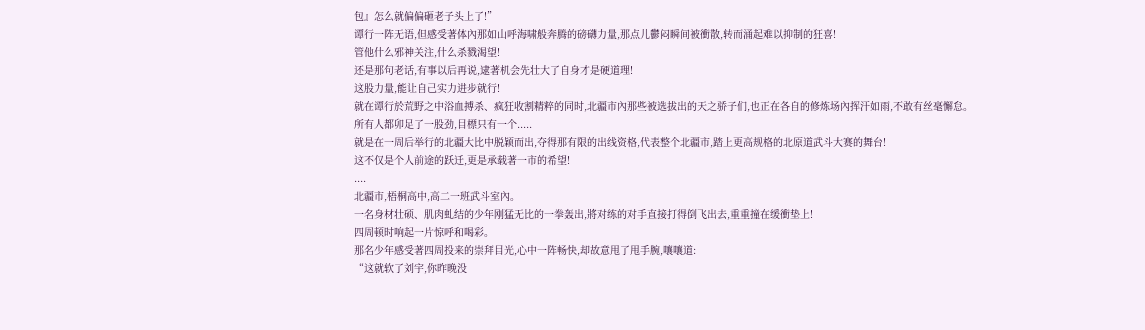包』怎么就偏偏砸老子头上了!”
谭行一阵无语,但感受著体內那如山呼海啸般奔腾的磅礴力量,那点儿鬱闷瞬间被衝散,转而涌起难以抑制的狂喜!
管他什么邪神关注,什么杀戮渴望!
还是那句老话,有事以后再说,逮著机会先壮大了自身才是硬道理!
这股力量,能让自己实力进步就行!
就在谭行於荒野之中浴血搏杀、疯狂收割精粹的同时,北疆市內那些被选拔出的天之骄子们,也正在各自的修炼场內挥汗如雨,不敢有丝毫懈怠。
所有人都卯足了一股劲,目標只有一个.....
就是在一周后举行的北疆大比中脱颖而出,夺得那有限的出线资格,代表整个北疆市,踏上更高规格的北原道武斗大赛的舞台!
这不仅是个人前途的跃迁,更是承载著一市的希望!
....
北疆市,梧桐高中,高二一班武斗室內。
一名身材壮硕、肌肉虬结的少年刚猛无比的一拳轰出,將对练的对手直接打得倒飞出去,重重撞在缓衝垫上!
四周顿时响起一片惊呼和喝彩。
那名少年感受著四周投来的崇拜目光,心中一阵畅快,却故意甩了甩手腕,嚷嚷道:
“这就软了刘宇,你昨晚没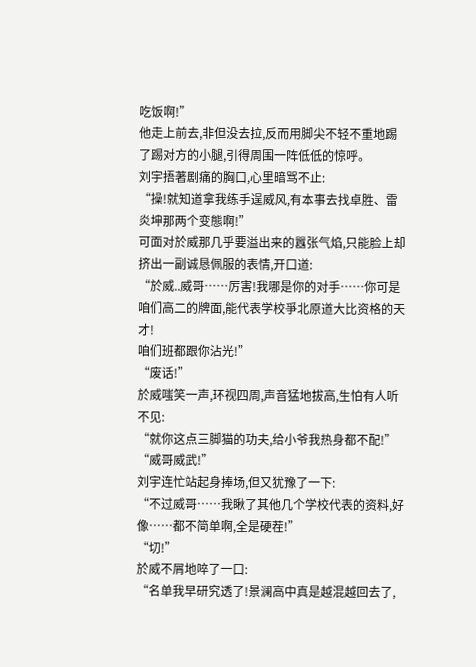吃饭啊!”
他走上前去,非但没去拉,反而用脚尖不轻不重地踢了踢对方的小腿,引得周围一阵低低的惊呼。
刘宇捂著剧痛的胸口,心里暗骂不止:
“操!就知道拿我练手逞威风,有本事去找卓胜、雷炎坤那两个变態啊!”
可面对於威那几乎要溢出来的囂张气焰,只能脸上却挤出一副诚恳佩服的表情,开口道:
“於威..威哥……厉害!我哪是你的对手……你可是咱们高二的牌面,能代表学校爭北原道大比资格的天才!
咱们班都跟你沾光!”
“废话!”
於威嗤笑一声,环视四周,声音猛地拔高,生怕有人听不见:
“就你这点三脚猫的功夫,给小爷我热身都不配!”
“威哥威武!”
刘宇连忙站起身捧场,但又犹豫了一下:
“不过威哥……我瞅了其他几个学校代表的资料,好像……都不简单啊,全是硬茬!”
“切!”
於威不屑地啐了一口:
“名单我早研究透了!景澜高中真是越混越回去了,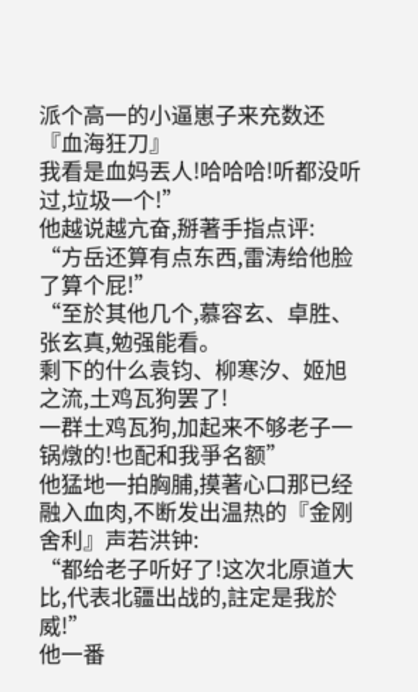派个高一的小逼崽子来充数还『血海狂刀』
我看是血妈丟人!哈哈哈!听都没听过,垃圾一个!”
他越说越亢奋,掰著手指点评:
“方岳还算有点东西,雷涛给他脸了算个屁!”
“至於其他几个,慕容玄、卓胜、张玄真,勉强能看。
剩下的什么袁钧、柳寒汐、姬旭之流,土鸡瓦狗罢了!
一群土鸡瓦狗,加起来不够老子一锅燉的!也配和我爭名额”
他猛地一拍胸脯,摸著心口那已经融入血肉,不断发出温热的『金刚舍利』声若洪钟:
“都给老子听好了!这次北原道大比,代表北疆出战的,註定是我於威!”
他一番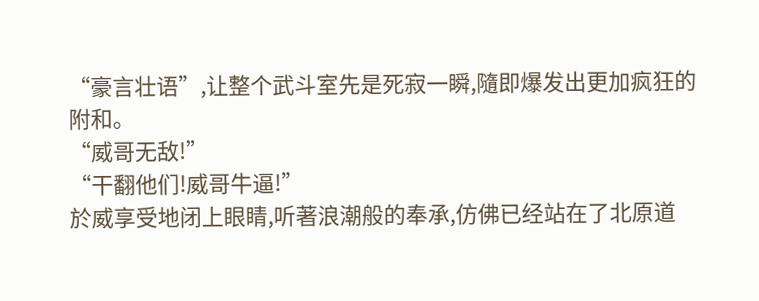“豪言壮语”,让整个武斗室先是死寂一瞬,隨即爆发出更加疯狂的附和。
“威哥无敌!”
“干翻他们!威哥牛逼!”
於威享受地闭上眼睛,听著浪潮般的奉承,仿佛已经站在了北原道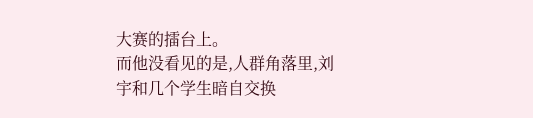大赛的擂台上。
而他没看见的是,人群角落里,刘宇和几个学生暗自交换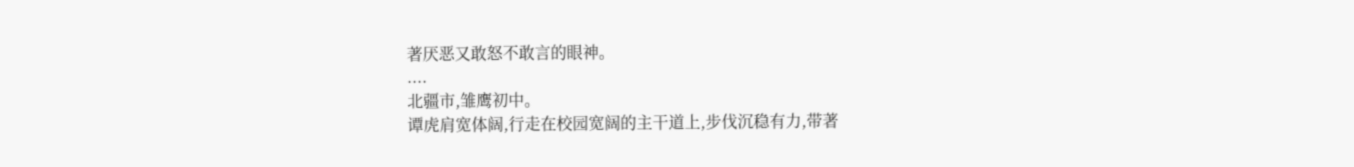著厌恶又敢怒不敢言的眼神。
....
北疆市,雏鹰初中。
谭虎肩宽体阔,行走在校园宽阔的主干道上,步伐沉稳有力,带著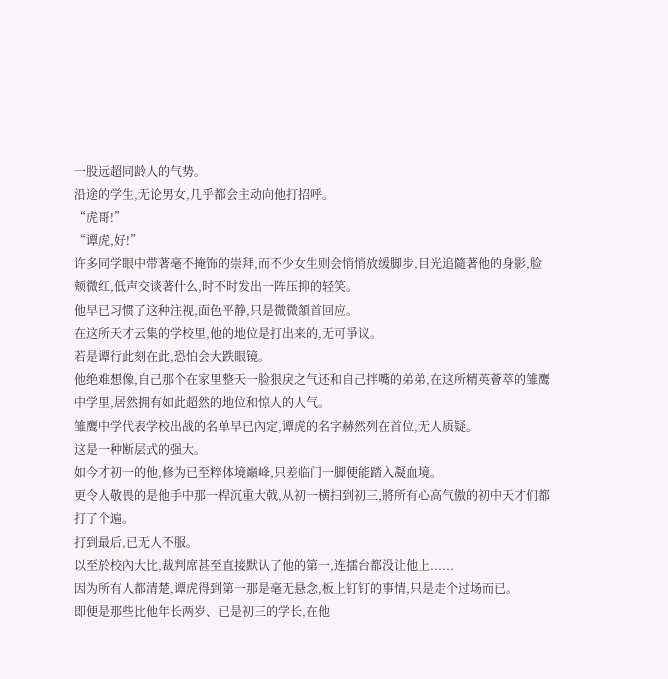一股远超同龄人的气势。
沿途的学生,无论男女,几乎都会主动向他打招呼。
“虎哥!”
“谭虎,好!”
许多同学眼中带著毫不掩饰的崇拜,而不少女生则会悄悄放缓脚步,目光追隨著他的身影,脸颊微红,低声交谈著什么,时不时发出一阵压抑的轻笑。
他早已习惯了这种注视,面色平静,只是微微頷首回应。
在这所天才云集的学校里,他的地位是打出来的,无可爭议。
若是谭行此刻在此,恐怕会大跌眼镜。
他绝难想像,自己那个在家里整天一脸狠戾之气还和自己拌嘴的弟弟,在这所精英薈萃的雏鹰中学里,居然拥有如此超然的地位和惊人的人气。
雏鹰中学代表学校出战的名单早已內定,谭虎的名字赫然列在首位,无人质疑。
这是一种断层式的强大。
如今才初一的他,修为已至粹体境巔峰,只差临门一脚便能踏入凝血境。
更令人敬畏的是他手中那一桿沉重大戟,从初一横扫到初三,將所有心高气傲的初中天才们都打了个遍。
打到最后,已无人不服。
以至於校內大比,裁判席甚至直接默认了他的第一,连擂台都没让他上......
因为所有人都清楚,谭虎得到第一那是毫无悬念,板上钉钉的事情,只是走个过场而已。
即便是那些比他年长两岁、已是初三的学长,在他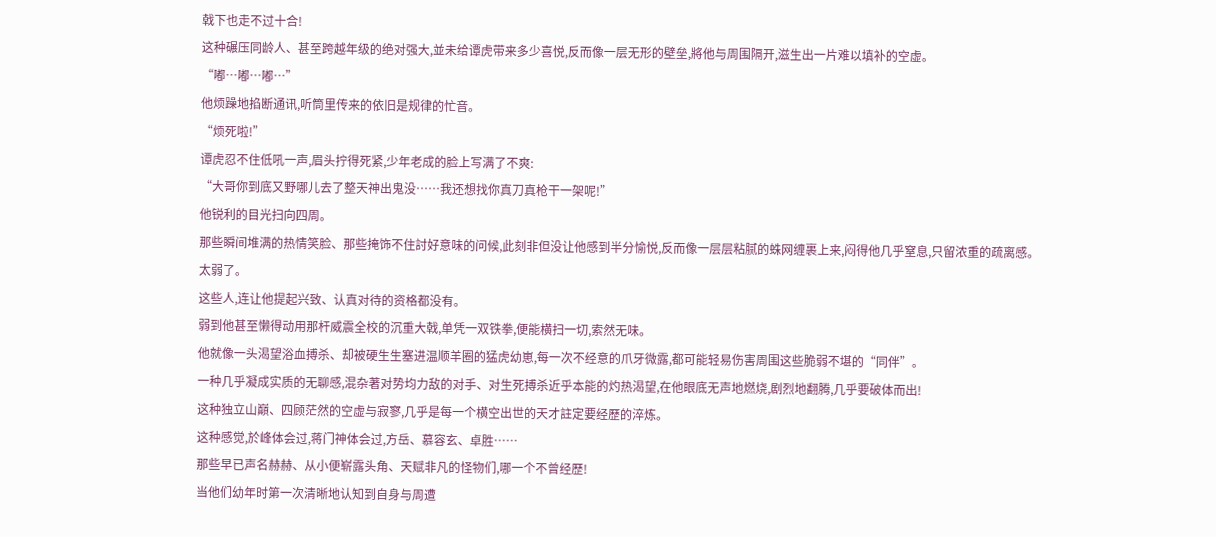戟下也走不过十合!
这种碾压同龄人、甚至跨越年级的绝对强大,並未给谭虎带来多少喜悦,反而像一层无形的壁垒,將他与周围隔开,滋生出一片难以填补的空虚。
“嘟…嘟…嘟…”
他烦躁地掐断通讯,听筒里传来的依旧是规律的忙音。
“烦死啦!”
谭虎忍不住低吼一声,眉头拧得死紧,少年老成的脸上写满了不爽:
“大哥你到底又野哪儿去了整天神出鬼没……我还想找你真刀真枪干一架呢!”
他锐利的目光扫向四周。
那些瞬间堆满的热情笑脸、那些掩饰不住討好意味的问候,此刻非但没让他感到半分愉悦,反而像一层层粘腻的蛛网缠裹上来,闷得他几乎窒息,只留浓重的疏离感。
太弱了。
这些人,连让他提起兴致、认真对待的资格都没有。
弱到他甚至懒得动用那杆威震全校的沉重大戟,单凭一双铁拳,便能横扫一切,索然无味。
他就像一头渴望浴血搏杀、却被硬生生塞进温顺羊圈的猛虎幼崽,每一次不经意的爪牙微露,都可能轻易伤害周围这些脆弱不堪的“同伴”。
一种几乎凝成实质的无聊感,混杂著对势均力敌的对手、对生死搏杀近乎本能的灼热渴望,在他眼底无声地燃烧,剧烈地翻腾,几乎要破体而出!
这种独立山巔、四顾茫然的空虚与寂寥,几乎是每一个横空出世的天才註定要经歷的淬炼。
这种感觉,於峰体会过,蒋门神体会过,方岳、慕容玄、卓胜……
那些早已声名赫赫、从小便崭露头角、天赋非凡的怪物们,哪一个不曾经歷!
当他们幼年时第一次清晰地认知到自身与周遭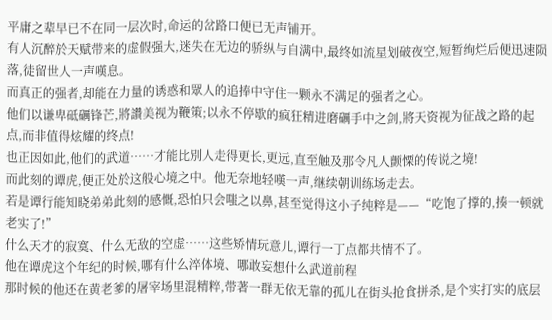平庸之辈早已不在同一层次时,命运的岔路口便已无声铺开。
有人沉醉於天赋带来的虚假强大,迷失在无边的骄纵与自满中,最终如流星划破夜空,短暂绚烂后便迅速陨落,徒留世人一声嘆息。
而真正的强者,却能在力量的诱惑和眾人的追捧中守住一颗永不满足的强者之心。
他们以谦卑砥礪锋芒,將讚美视为鞭策;以永不停歇的疯狂精进磨礪手中之剑,將天资视为征战之路的起点,而非值得炫耀的终点!
也正因如此,他们的武道……才能比別人走得更长,更远,直至触及那令凡人颤慄的传说之境!
而此刻的谭虎,便正处於这般心境之中。他无奈地轻嘆一声,继续朝训练场走去。
若是谭行能知晓弟弟此刻的感慨,恐怕只会嗤之以鼻,甚至觉得这小子纯粹是——“吃饱了撑的,揍一顿就老实了!”
什么天才的寂寞、什么无敌的空虚……这些矫情玩意儿,谭行一丁点都共情不了。
他在谭虎这个年纪的时候,哪有什么淬体境、哪敢妄想什么武道前程
那时候的他还在黄老爹的屠宰场里混精粹,带著一群无依无靠的孤儿在街头抢食拼杀,是个实打实的底层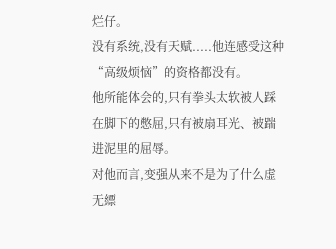烂仔。
没有系统,没有天赋.....他连感受这种“高级烦恼”的资格都没有。
他所能体会的,只有拳头太软被人踩在脚下的憋屈,只有被扇耳光、被踹进泥里的屈辱。
对他而言,变强从来不是为了什么虚无縹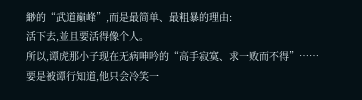緲的“武道巔峰”,而是最简单、最粗暴的理由:
活下去,並且要活得像个人。
所以,谭虎那小子现在无病呻吟的“高手寂寞、求一败而不得”……
要是被谭行知道,他只会冷笑一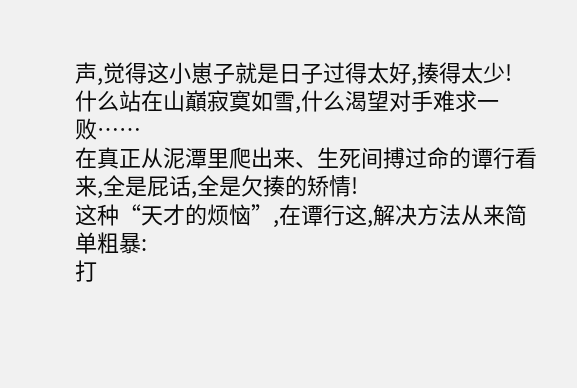声,觉得这小崽子就是日子过得太好,揍得太少!
什么站在山巔寂寞如雪,什么渴望对手难求一败……
在真正从泥潭里爬出来、生死间搏过命的谭行看来,全是屁话,全是欠揍的矫情!
这种“天才的烦恼”,在谭行这,解决方法从来简单粗暴:
打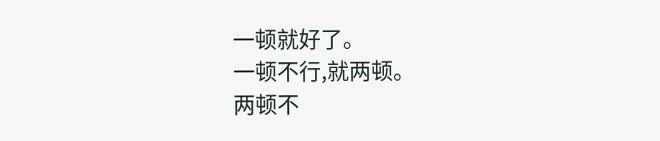一顿就好了。
一顿不行,就两顿。
两顿不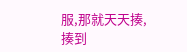服,那就天天揍,揍到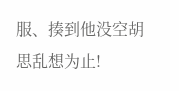服、揍到他没空胡思乱想为止!